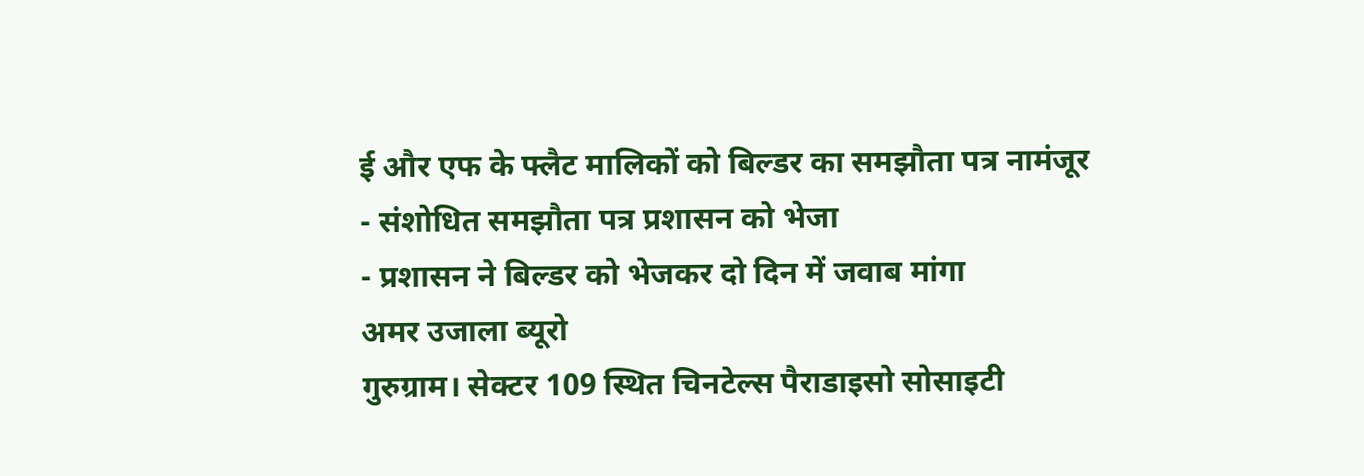ई और एफ के फ्लैट मालिकों को बिल्डर का समझौता पत्र नामंजूर
- संशोधित समझौता पत्र प्रशासन को भेजा
- प्रशासन ने बिल्डर को भेजकर दो दिन में जवाब मांगा
अमर उजाला ब्यूरो
गुरुग्राम। सेक्टर 109 स्थित चिनटेल्स पैराडाइसो सोसाइटी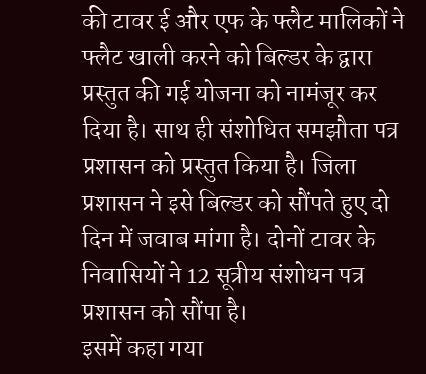की टावर ई और एफ के फ्लैट मालिकों ने फ्लैट खाली करने को बिल्डर के द्वारा प्रस्तुत की गई योजना को नामंजूर कर दिया है। साथ ही संशोधित समझौता पत्र प्रशासन को प्रस्तुत किया है। जिला प्रशासन ने इसे बिल्डर को सौंपते हुए दो दिन में जवाब मांगा है। दोनों टावर के निवासियों ने 12 सूत्रीय संशोधन पत्र प्रशासन को सौंपा है।
इसमें कहा गया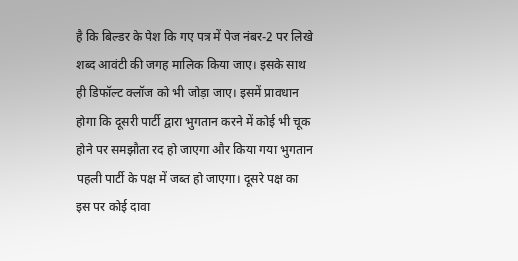है कि बिल्डर के पेश कि गए पत्र में पेज नंबर-2 पर लिखे शब्द आवंटी की जगह मालिक किया जाए। इसके साथ ही डिफॉल्ट क्लॉज को भी जोड़ा जाए। इसमें प्रावधान होगा कि दूसरी पार्टी द्वारा भुगतान करने में कोई भी चूक होने पर समझौता रद हो जाएगा और किया गया भुगतान पहली पार्टी के पक्ष में जब्त हो जाएगा। दूसरे पक्ष का इस पर कोई दावा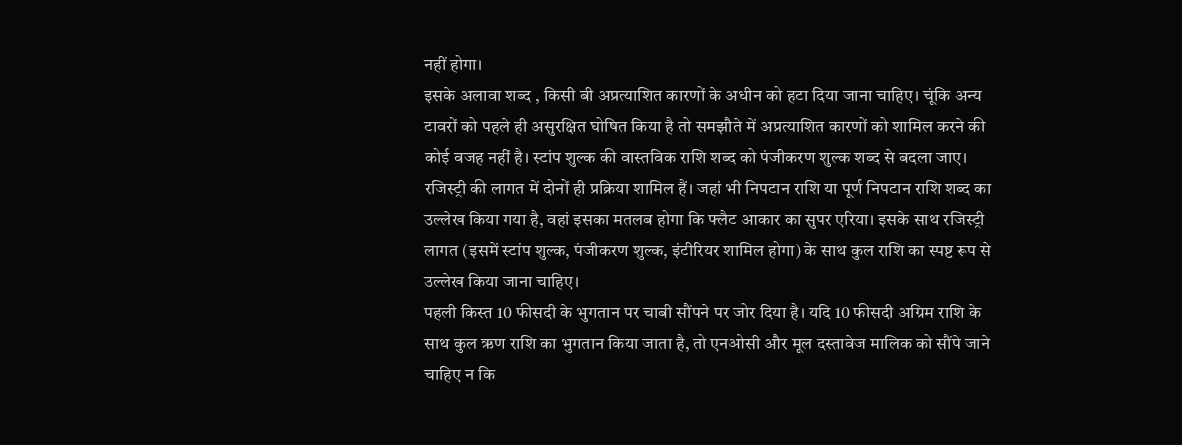नहीं होगा।
इसके अलावा शब्द , किसी बी अप्रत्याशित कारणों के अधीन को हटा दिया जाना चाहिए। चूंकि अन्य टावरों को पहले ही असुरक्षित घोषित किया है तो समझौते में अप्रत्याशित कारणों को शामिल करने की कोई वजह नहीं है। स्टांप शुल्क की वास्तविक राशि शब्द को पंजीकरण शुल्क शब्द से बदला जाए। रजिस्ट्री की लागत में दोनों ही प्रक्रिया शामिल हैं। जहां भी निपटान राशि या पूर्ण निपटान राशि शब्द का उल्लेख किया गया है, वहां इसका मतलब होगा कि फ्लैट आकार का सुपर एरिया। इसके साथ रजिस्ट्री लागत (इसमें स्टांप शुल्क, पंजीकरण शुल्क, इंटीरियर शामिल होगा) के साथ कुल राशि का स्पष्ट रूप से उल्लेख किया जाना चाहिए।
पहली किस्त 10 फीसदी के भुगतान पर चाबी सौंपने पर जोर दिया है। यदि 10 फीसदी अग्रिम राशि के साथ कुल ऋण राशि का भुगतान किया जाता है, तो एनओसी और मूल दस्तावेज मालिक को सौंपे जाने चाहिए न कि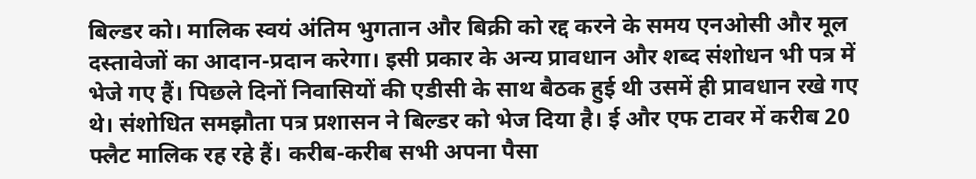बिल्डर को। मालिक स्वयं अंतिम भुगतान और बिक्री को रद्द करने के समय एनओसी और मूल दस्तावेजों का आदान-प्रदान करेगा। इसी प्रकार के अन्य प्रावधान और शब्द संशोधन भी पत्र में भेजे गए हैं। पिछले दिनों निवासियों की एडीसी के साथ बैठक हुई थी उसमें ही प्रावधान रखे गए थे। संशोधित समझौता पत्र प्रशासन ने बिल्डर को भेज दिया है। ई और एफ टावर में करीब 20 फ्लैट मालिक रह रहे हैं। करीब-करीब सभी अपना पैसा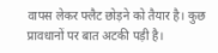वापस लेकर फ्लैट छोड़ने को तैयार है। कुछ प्रावधानों पर बात अटकी पड़ी है।